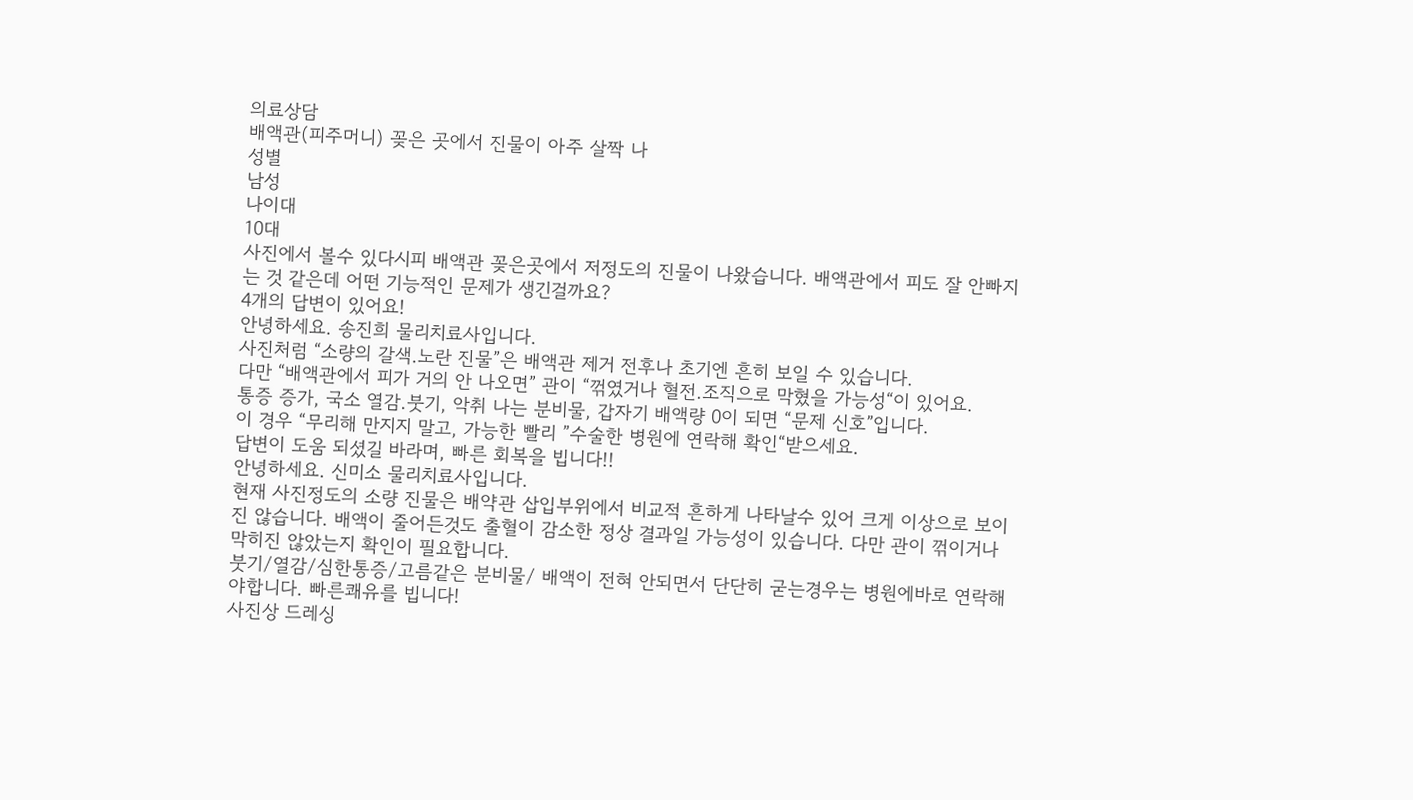의료상담
배액관(피주머니) 꽂은 곳에서 진물이 아주 살짝 나
성별
남성
나이대
10대
사진에서 볼수 있다시피 배액관 꽂은곳에서 저정도의 진물이 나왔습니다. 배액관에서 피도 잘 안빠지는 것 같은데 어떤 기능적인 문제가 생긴걸까요?
4개의 답변이 있어요!
안녕하세요. 송진희 물리치료사입니다.
사진처럼 “소량의 갈색.노란 진물”은 배액관 제거 전후나 초기엔 흔히 보일 수 있습니다.
다만 “배액관에서 피가 거의 안 나오면” 관이 “꺾였거나 혈전.조직으로 막혔을 가능성“이 있어요.
통증 증가, 국소 열감.붓기, 악취 나는 분비물, 갑자기 배액량 0이 되면 “문제 신호”입니다.
이 경우 “무리해 만지지 말고, 가능한 빨리 ”수술한 병원에 연락해 확인“받으세요.
답변이 도움 되셨길 바라며, 빠른 회복을 빕니다!!
안녕하세요. 신미소 물리치료사입니다.
현재 사진정도의 소량 진물은 배약관 삽입부위에서 비교적 흔하게 나타날수 있어 크게 이상으로 보이진 않습니다. 배액이 줄어든것도 출혈이 감소한 정상 결과일 가능성이 있습니다. 다만 관이 꺾이거나 막히진 않았는지 확인이 필요합니다.
붓기/열감/심한통증/고름같은 분비물/ 배액이 전혀 안되면서 단단히 굳는경우는 병원에바로 연락해야합니다. 빠른쾌유를 빕니다!
사진상 드레싱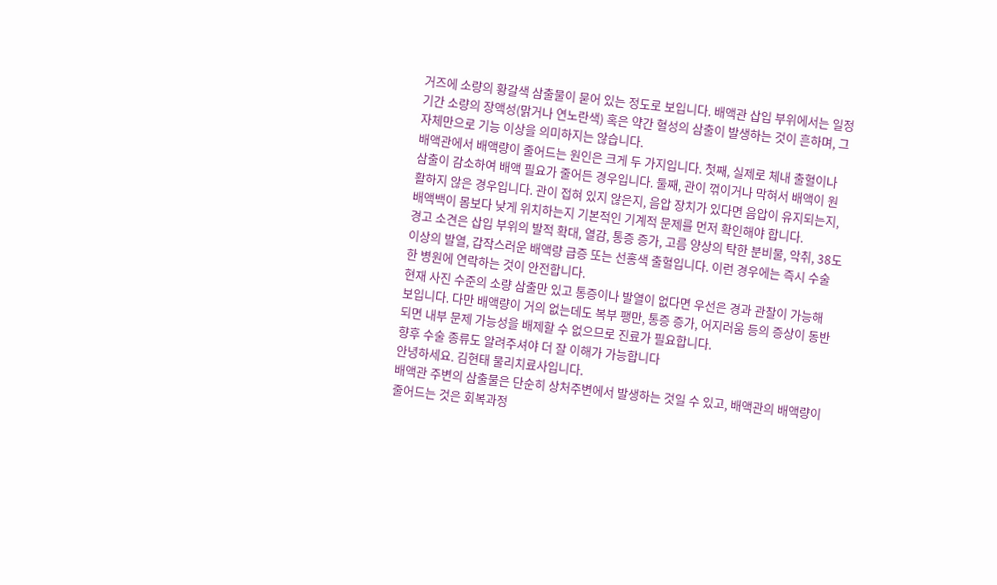거즈에 소량의 황갈색 삼출물이 묻어 있는 정도로 보입니다. 배액관 삽입 부위에서는 일정 기간 소량의 장액성(맑거나 연노란색) 혹은 약간 혈성의 삼출이 발생하는 것이 흔하며, 그 자체만으로 기능 이상을 의미하지는 않습니다.
배액관에서 배액량이 줄어드는 원인은 크게 두 가지입니다. 첫째, 실제로 체내 출혈이나 삼출이 감소하여 배액 필요가 줄어든 경우입니다. 둘째, 관이 꺾이거나 막혀서 배액이 원활하지 않은 경우입니다. 관이 접혀 있지 않은지, 음압 장치가 있다면 음압이 유지되는지, 배액백이 몸보다 낮게 위치하는지 기본적인 기계적 문제를 먼저 확인해야 합니다.
경고 소견은 삽입 부위의 발적 확대, 열감, 통증 증가, 고름 양상의 탁한 분비물, 악취, 38도 이상의 발열, 갑작스러운 배액량 급증 또는 선홍색 출혈입니다. 이런 경우에는 즉시 수술한 병원에 연락하는 것이 안전합니다.
현재 사진 수준의 소량 삼출만 있고 통증이나 발열이 없다면 우선은 경과 관찰이 가능해 보입니다. 다만 배액량이 거의 없는데도 복부 팽만, 통증 증가, 어지러움 등의 증상이 동반되면 내부 문제 가능성을 배제할 수 없으므로 진료가 필요합니다.
향후 수술 종류도 알려주셔야 더 잘 이해가 가능합니다
안녕하세요. 김현태 물리치료사입니다.
배액관 주변의 삼출물은 단순히 상처주변에서 발생하는 것일 수 있고, 배액관의 배액량이 줄어드는 것은 회복과정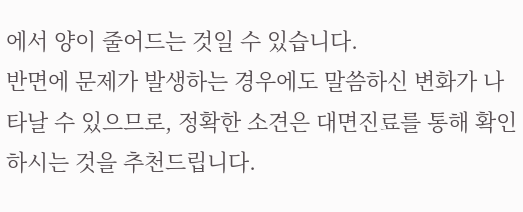에서 양이 줄어드는 것일 수 있습니다.
반면에 문제가 발생하는 경우에도 말씀하신 변화가 나타날 수 있으므로, 정확한 소견은 대면진료를 통해 확인하시는 것을 추천드립니다.